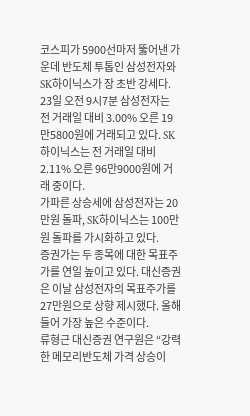코스피가 5900선마저 뚫어낸 가운데 반도체 투톱인 삼성전자와 SK하이닉스가 장 초반 강세다.
23일 오전 9시7분 삼성전자는 전 거래일 대비 3.00% 오른 19만5800원에 거래되고 있다. SK하이닉스는 전 거래일 대비 2.11% 오른 96만9000원에 거래 중이다.
가파른 상승세에 삼성전자는 20만원 돌파, SK하이닉스는 100만원 돌파를 가시화하고 있다.
증권가는 두 종목에 대한 목표주가를 연일 높이고 있다. 대신증권은 이날 삼성전자의 목표주가를 27만원으로 상향 제시했다. 올해 들어 가장 높은 수준이다.
류형근 대신증권 연구원은 “강력한 메모리반도체 가격 상승이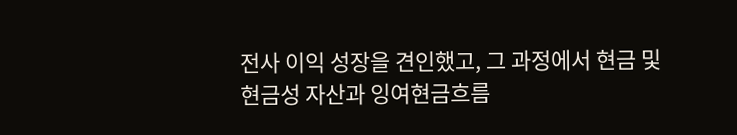전사 이익 성장을 견인했고, 그 과정에서 현금 및 현금성 자산과 잉여현금흐름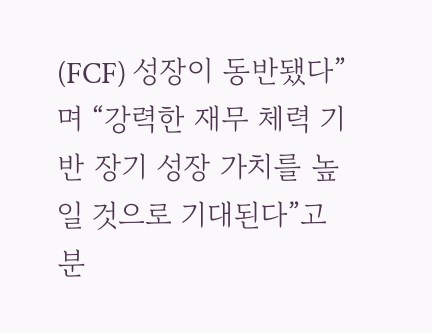(FCF) 성장이 동반됐다”며 “강력한 재무 체력 기반 장기 성장 가치를 높일 것으로 기대된다”고 분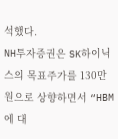석했다.
NH투자증권은 SK하이닉스의 목표주가를 130만원으로 상향하면서 “HBM에 대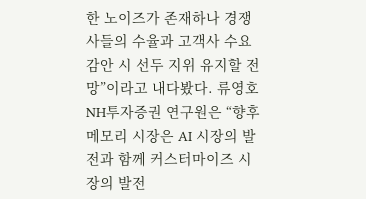한 노이즈가 존재하나 경쟁사들의 수율과 고객사 수요 감안 시 선두 지위 유지할 전망”이라고 내다봤다. 류영호 NH투자증권 연구원은 “향후 메모리 시장은 AI 시장의 발전과 함께 커스터마이즈 시장의 발전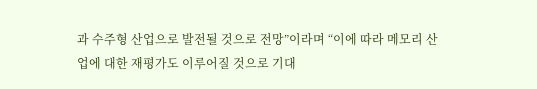과 수주형 산업으로 발전될 것으로 전망”이라며 “이에 따라 메모리 산업에 대한 재평가도 이루어질 것으로 기대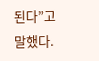된다”고 말했다.